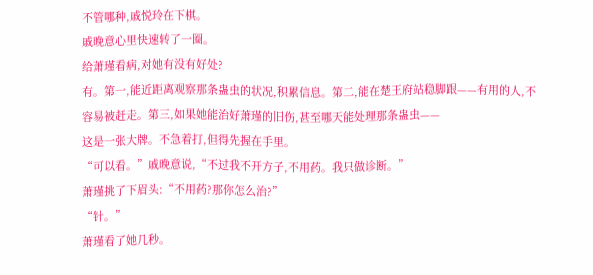不管哪种,戚悦玲在下棋。
戚晚意心里快速转了一圈。
给萧瑾看病,对她有没有好处?
有。第一,能近距离观察那条蛊虫的状况,积累信息。第二,能在楚王府站稳脚跟——有用的人,不容易被赶走。第三,如果她能治好萧瑾的旧伤,甚至哪天能处理那条蛊虫——
这是一张大牌。不急着打,但得先握在手里。
“可以看。”戚晚意说,“不过我不开方子,不用药。我只做诊断。”
萧瑾挑了下眉头:“不用药?那你怎么治?”
“针。”
萧瑾看了她几秒。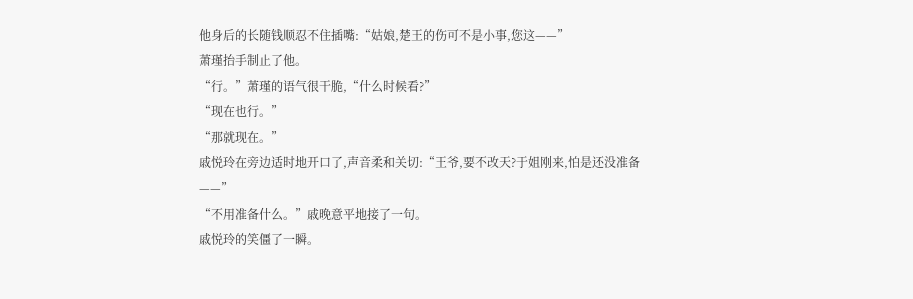他身后的长随钱顺忍不住插嘴:“姑娘,楚王的伤可不是小事,您这——”
萧瑾抬手制止了他。
“行。”萧瑾的语气很干脆,“什么时候看?”
“现在也行。”
“那就现在。”
戚悦玲在旁边适时地开口了,声音柔和关切:“王爷,要不改天?于姐刚来,怕是还没准备——”
“不用准备什么。”戚晚意平地接了一句。
戚悦玲的笑僵了一瞬。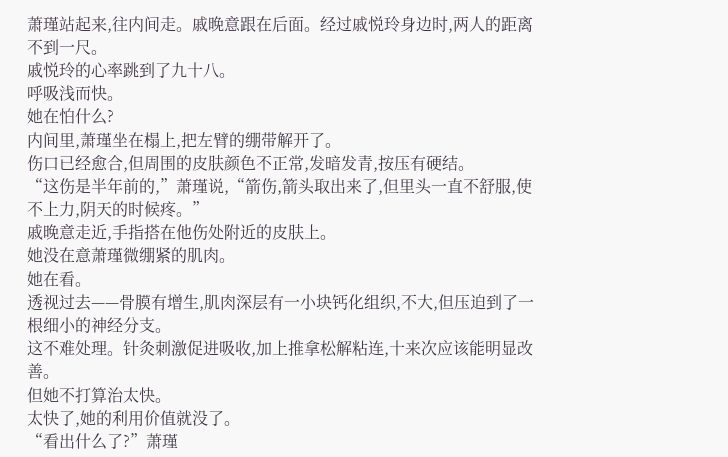萧瑾站起来,往内间走。戚晚意跟在后面。经过戚悦玲身边时,两人的距离不到一尺。
戚悦玲的心率跳到了九十八。
呼吸浅而快。
她在怕什么?
内间里,萧瑾坐在榻上,把左臂的绷带解开了。
伤口已经愈合,但周围的皮肤颜色不正常,发暗发青,按压有硬结。
“这伤是半年前的,”萧瑾说,“箭伤,箭头取出来了,但里头一直不舒服,使不上力,阴天的时候疼。”
戚晚意走近,手指搭在他伤处附近的皮肤上。
她没在意萧瑾微绷紧的肌肉。
她在看。
透视过去——骨膜有增生,肌肉深层有一小块钙化组织,不大,但压迫到了一根细小的神经分支。
这不难处理。针灸刺激促进吸收,加上推拿松解粘连,十来次应该能明显改善。
但她不打算治太快。
太快了,她的利用价值就没了。
“看出什么了?”萧瑾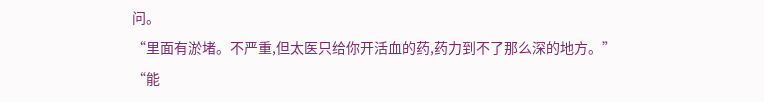问。
“里面有淤堵。不严重,但太医只给你开活血的药,药力到不了那么深的地方。”
“能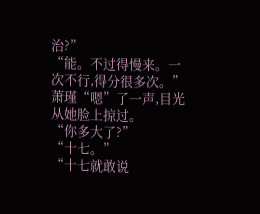治?”
“能。不过得慢来。一次不行,得分很多次。”
萧瑾“嗯”了一声,目光从她脸上掠过。
“你多大了?”
“十七。”
“十七就敢说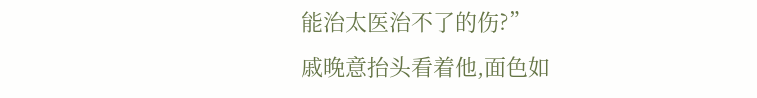能治太医治不了的伤?”
戚晚意抬头看着他,面色如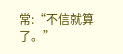常:“不信就算了。”